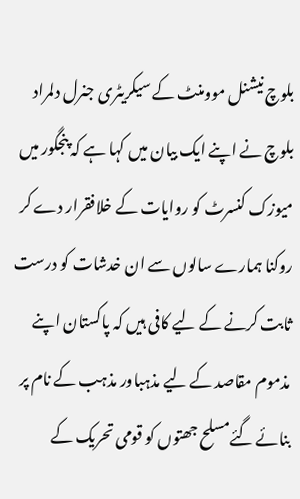بلوچ نیشنل موومنٹ کے سیکریٹری جنرل دلمراد بلوچ نے اپنے ایک بیان میں کہا ہے کہ پنجگور میں میوزک کنسرٹ کو روایات کے خلافقرار دے کر روکنا ہمارے سالوں سے ان خدشات کو درست ثابت کرنے کے لیے کافی ہیں کہ پاکستان اپنے مذموم مقاصد کے لیے مذہباور مذہب کے نام پر بنائے گئےمسلح جھتوں کو قومی تحریک کے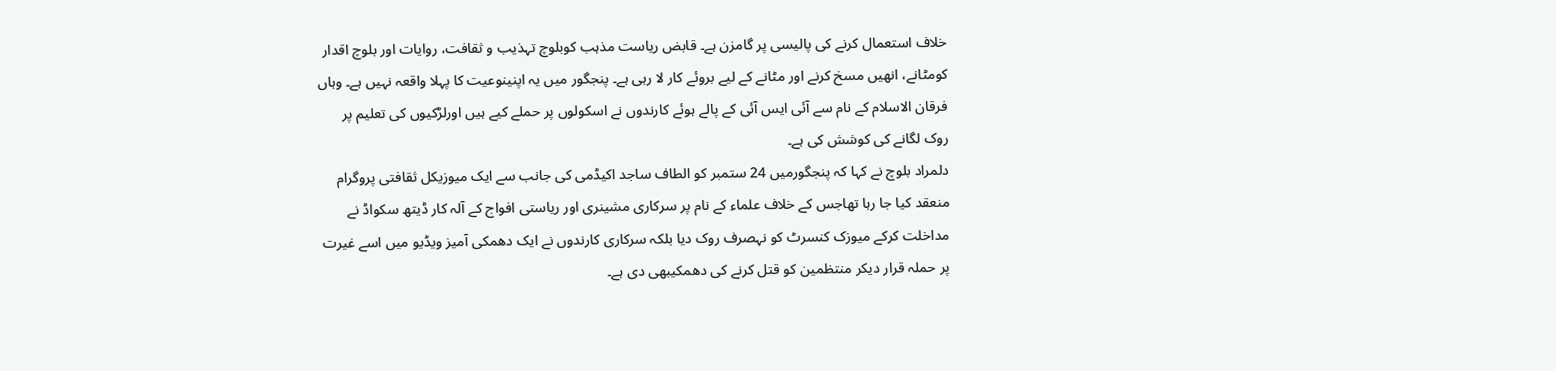خلاف استعمال کرنے کی پالیسی پر گامزن ہے۔ قابض ریاست مذہب کوبلوچ تہذیب و ثقافت، روایات اور بلوچ اقدار کومٹانے، انھیں مسخ کرنے اور مٹانے کے لیے بروئے کار لا رہی ہے۔ پنجگور میں یہ اپنینوعیت کا پہلا واقعہ نہیں ہے۔ وہاں فرقان الاسلام کے نام سے آئی ایس آئی کے پالے ہوئے کارندوں نے اسکولوں پر حملے کیے ہیں اورلڑکیوں کی تعلیم پر روک لگانے کی کوشش کی ہے۔
دلمراد بلوچ نے کہا کہ پنجگورمیں 24 ستمبر کو الطاف ساجد اکیڈمی کی جانب سے ایک میوزیکل ثقافتی پروگرام منعقد کیا جا رہا تھاجس کے خلاف علماء کے نام پر سرکاری مشینری اور ریاستی افواج کے آلہ کار ڈیتھ سکواڈ نے مداخلت کرکے میوزک کنسرٹ کو نہصرف روک دیا بلکہ سرکاری کارندوں نے ایک دھمکی آمیز ویڈیو میں اسے غیرت پر حملہ قرار دیکر منتظمین کو قتل کرنے کی دھمکیبھی دی ہے۔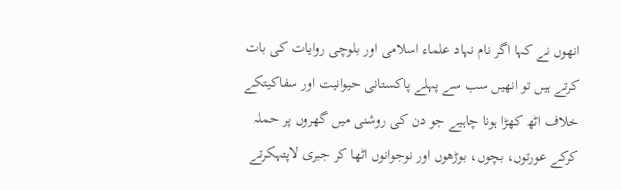انھوں نے کہا اگر نام نہاد علماء اسلامی اور بلوچی روایات کی بات کرتے ہیں تو انھیں سب سے پہلے پاکستانی حیوانیت اور سفاکیتکے خلاف اٹھ کھڑا ہونا چاہیے جو دن کی روشنی میں گھروں پر حملہ کرکے عورتوں، بچوں، بوڑھوں اور نوجوانوں اٹھا کر جبری لاپتہکرتے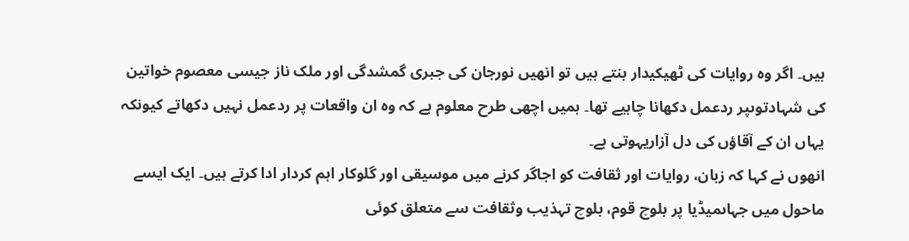ہیں۔ اگر وہ روایات کی ٹھیکیدار بنتے ہیں تو انھیں نورجان کی جبری گمشدگی اور ملک ناز جیسی معصوم خواتین کی شہادتوںپر ردعمل دکھانا چاہیے تھا۔ ہمیں اچھی طرح معلوم ہے کہ وہ ان واقعات پر ردعمل نہیں دکھاتے کیونکہ یہاں ان کے آقاؤں کی دل آزاریہوتی ہے۔
انھوں نے کہا کہ زبان، روایات اور ثقافت کو اجاگر کرنے میں موسیقی اور گلوکار اہم کردار ادا کرتے ہیں۔ ایک ایسے ماحول میں جہاںمیڈیا پر بلوچ قوم، بلوچ تہذیب وثقافت سے متعلق کوئی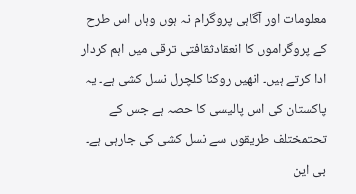معلومات اور آگاہی پروگرام نہ ہوں وہاں اس طرح کے پروگراموں کا انعقادثقافتی ترقی میں اہم کردار ادا کرتے ہیں۔ انھیں روکنا کلچرل نسل کشی ہے۔ یہ پاکستان کی اس پالیسی کا حصہ ہے جس کے تحتمختلف طریقوں سے نسل کشی کی جارہی ہے۔
بی این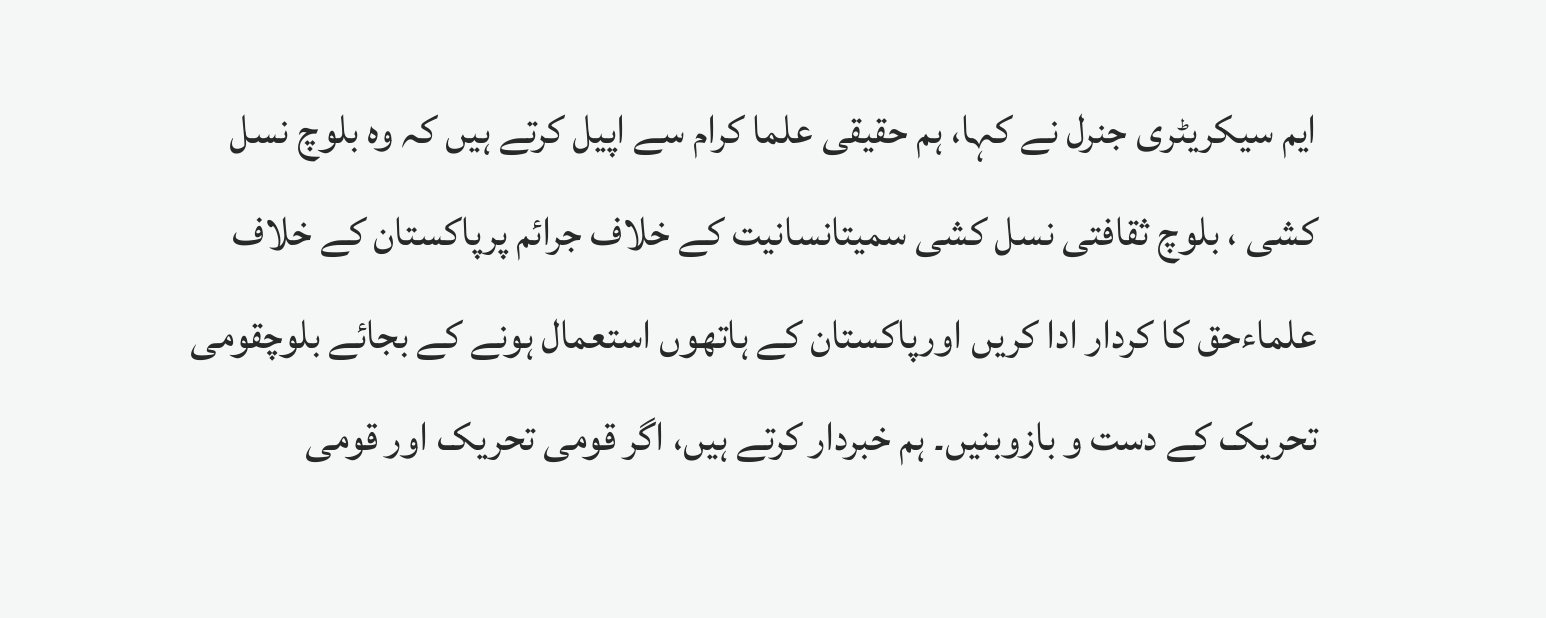ایم سیکریٹری جنرل نے کہا، ہم حقیقی علما کرام سے اپیل کرتے ہیں کہ وہ بلوچ نسل کشی ، بلوچ ثقافتی نسل کشی سمیتانسانیت کے خلاف جرائم پرپاکستان کے خلاف علماءحق کا کردار ادا کریں اورپاکستان کے ہاتھوں استعمال ہونے کے بجائے بلوچقومی تحریک کے دست و بازوبنیں۔ ہم خبردار کرتے ہیں، اگر قومی تحریک اور قومی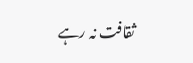ثقافت نہ رہے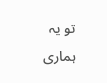تو یہ ہماری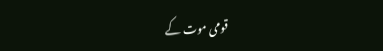قومی موت کے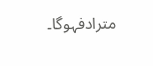مترادفہوگا۔